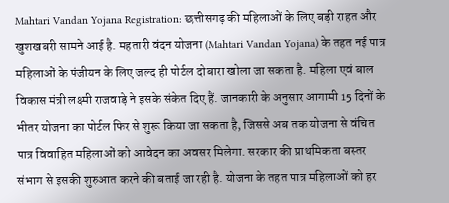Mahtari Vandan Yojana Registration: छत्तीसगढ़ की महिलाओं के लिए बड़ी राहत और खुशखबरी सामने आई है. महतारी वंदन योजना (Mahtari Vandan Yojana) के तहत नई पात्र महिलाओं के पंजीयन के लिए जल्द ही पोर्टल दोबारा खोला जा सकता है. महिला एवं बाल विकास मंत्री लक्ष्मी राजवाड़े ने इसके संकेत दिए हैं. जानकारी के अनुसार आगामी 15 दिनों के भीतर योजना का पोर्टल फिर से शुरू किया जा सकता है, जिससे अब तक योजना से वंचित पात्र विवाहित महिलाओं को आवेदन का अवसर मिलेगा. सरकार की प्राथमिकता बस्तर संभाग से इसकी शुरुआत करने की बताई जा रही है. योजना के तहत पात्र महिलाओं को हर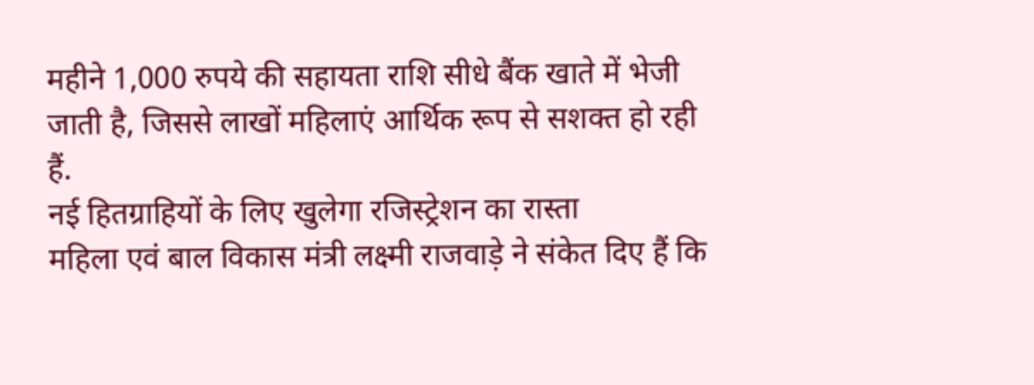महीने 1,000 रुपये की सहायता राशि सीधे बैंक खाते में भेजी जाती है, जिससे लाखों महिलाएं आर्थिक रूप से सशक्त हो रही हैं.
नई हितग्राहियों के लिए खुलेगा रजिस्ट्रेशन का रास्ता
महिला एवं बाल विकास मंत्री लक्ष्मी राजवाड़े ने संकेत दिए हैं कि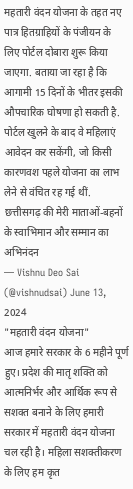महतारी वंदन योजना के तहत नए पात्र हितग्राहियों के पंजीयन के लिए पोर्टल दोबारा शुरू किया जाएगा. बताया जा रहा है कि आगामी 15 दिनों के भीतर इसकी औपचारिक घोषणा हो सकती है. पोर्टल खुलने के बाद वे महिलाएं आवेदन कर सकेंगी, जो किसी कारणवश पहले योजना का लाभ लेने से वंचित रह गई थीं.
छत्तीसगढ़ की मेरी माताओं-बहनों के स्वाभिमान और सम्मान का अभिनंदन
— Vishnu Deo Sai (@vishnudsai) June 13, 2024
"महतारी वंदन योजना"
आज हमारे सरकार के 6 महीने पूर्ण हुए। प्रदेश की मातृ शक्ति को आत्मनिर्भर और आर्थिक रूप से सशक्त बनाने के लिए हमारी सरकार में महतारी वंदन योजना चल रही है। महिला सशक्तीकरण के लिए हम कृत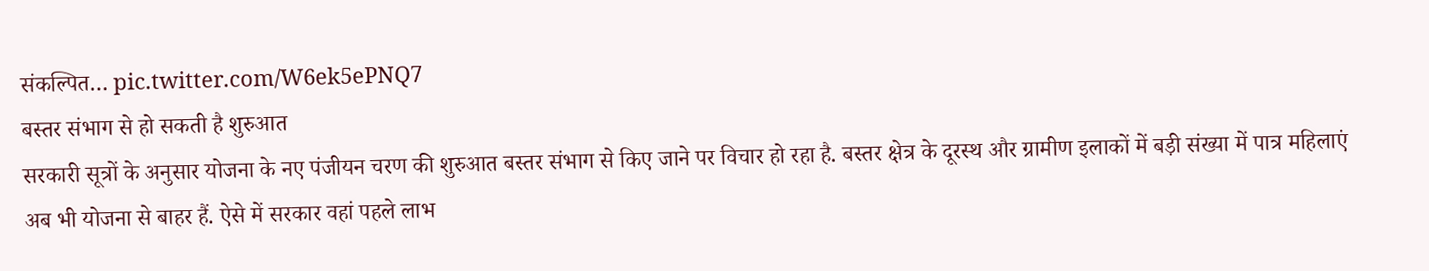संकल्पित… pic.twitter.com/W6ek5ePNQ7
बस्तर संभाग से हो सकती है शुरुआत
सरकारी सूत्रों के अनुसार योजना के नए पंजीयन चरण की शुरुआत बस्तर संभाग से किए जाने पर विचार हो रहा है. बस्तर क्षेत्र के दूरस्थ और ग्रामीण इलाकों में बड़ी संख्या में पात्र महिलाएं अब भी योजना से बाहर हैं. ऐसे में सरकार वहां पहले लाभ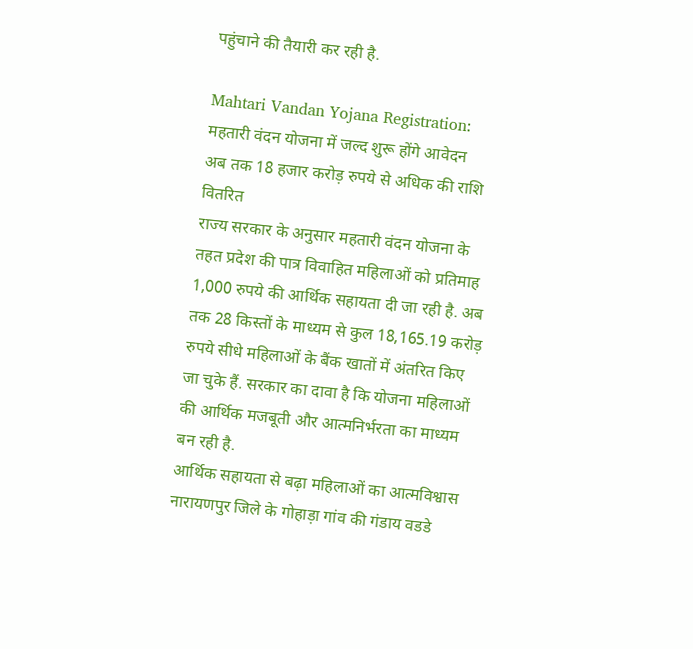पहुंचाने की तैयारी कर रही है.

Mahtari Vandan Yojana Registration: महतारी वंदन योजना में जल्द शुरू होंगे आवेदन
अब तक 18 हजार करोड़ रुपये से अधिक की राशि वितरित
राज्य सरकार के अनुसार महतारी वंदन योजना के तहत प्रदेश की पात्र विवाहित महिलाओं को प्रतिमाह 1,000 रुपये की आर्थिक सहायता दी जा रही है. अब तक 28 किस्तों के माध्यम से कुल 18,165.19 करोड़ रुपये सीधे महिलाओं के बैंक खातों में अंतरित किए जा चुके हैं. सरकार का दावा है कि योजना महिलाओं की आर्थिक मजबूती और आत्मनिर्भरता का माध्यम बन रही है.
आर्थिक सहायता से बढ़ा महिलाओं का आत्मविश्वास
नारायणपुर जिले के गोहाड़ा गांव की गंडाय वडडे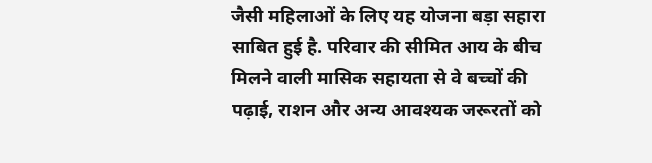जैसी महिलाओं के लिए यह योजना बड़ा सहारा साबित हुई है. परिवार की सीमित आय के बीच मिलने वाली मासिक सहायता से वे बच्चों की पढ़ाई, राशन और अन्य आवश्यक जरूरतों को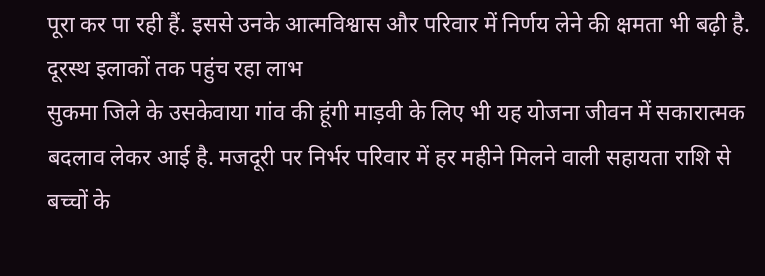पूरा कर पा रही हैं. इससे उनके आत्मविश्वास और परिवार में निर्णय लेने की क्षमता भी बढ़ी है.
दूरस्थ इलाकों तक पहुंच रहा लाभ
सुकमा जिले के उसकेवाया गांव की हूंगी माड़वी के लिए भी यह योजना जीवन में सकारात्मक बदलाव लेकर आई है. मजदूरी पर निर्भर परिवार में हर महीने मिलने वाली सहायता राशि से बच्चों के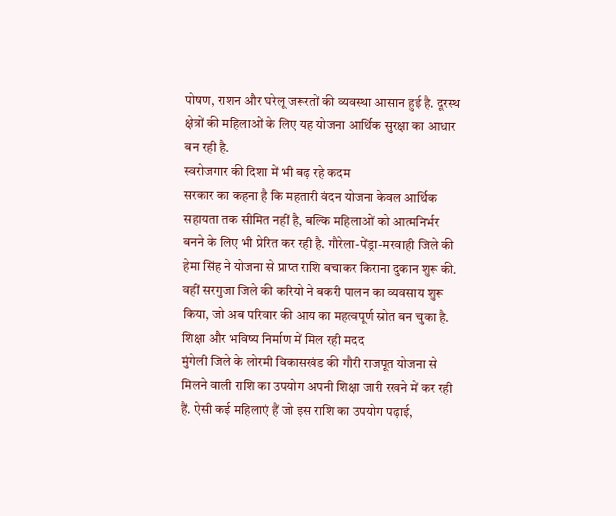पोषण, राशन और घरेलू जरूरतों की व्यवस्था आसान हुई है. दूरस्थ क्षेत्रों की महिलाओं के लिए यह योजना आर्थिक सुरक्षा का आधार बन रही है.
स्वरोजगार की दिशा में भी बढ़ रहे कदम
सरकार का कहना है कि महतारी वंदन योजना केवल आर्थिक सहायता तक सीमित नहीं है, बल्कि महिलाओं को आत्मनिर्भर बनने के लिए भी प्रेरित कर रही है. गौरेला-पेंड्रा-मरवाही जिले की हेमा सिंह ने योजना से प्राप्त राशि बचाकर किराना दुकान शुरू की. वहीं सरगुजा जिले की करियो ने बकरी पालन का व्यवसाय शुरू किया, जो अब परिवार की आय का महत्वपूर्ण स्रोत बन चुका है.
शिक्षा और भविष्य निर्माण में मिल रही मदद
मुंगेली जिले के लोरमी विकासखंड की गौरी राजपूत योजना से मिलने वाली राशि का उपयोग अपनी शिक्षा जारी रखने में कर रही हैं. ऐसी कई महिलाएं हैं जो इस राशि का उपयोग पढ़ाई,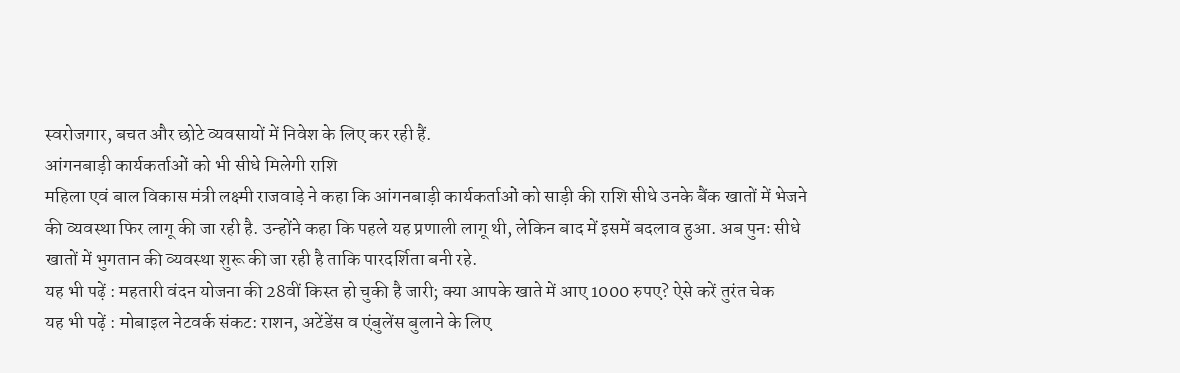स्वरोजगार, बचत और छोटे व्यवसायों में निवेश के लिए कर रही हैं.
आंगनबाड़ी कार्यकर्ताओं को भी सीधे मिलेगी राशि
महिला एवं बाल विकास मंत्री लक्ष्मी राजवाड़े ने कहा कि आंगनबाड़ी कार्यकर्ताओं को साड़ी की राशि सीधे उनके बैंक खातों में भेजने की व्यवस्था फिर लागू की जा रही है. उन्होंने कहा कि पहले यह प्रणाली लागू थी, लेकिन बाद में इसमें बदलाव हुआ. अब पुनः सीधे खातों में भुगतान की व्यवस्था शुरू की जा रही है ताकि पारदर्शिता बनी रहे.
यह भी पढ़ें : महतारी वंदन योजना की 28वीं किस्त हो चुकी है जारी; क्या आपके खाते में आए 1000 रुपए? ऐसे करें तुरंत चेक
यह भी पढ़ें : मोबाइल नेटवर्क संकट: राशन, अटेंडेंस व एंबुलेंस बुलाने के लिए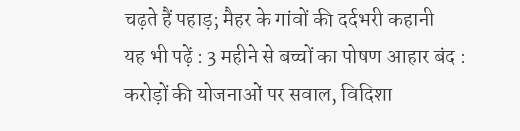चढ़ते हैं पहाड़; मैहर के गांवों की दर्दभरी कहानी
यह भी पढ़ें : 3 महीने से बच्चों का पोषण आहार बंद : करोड़ों की योजनाओं पर सवाल, विदिशा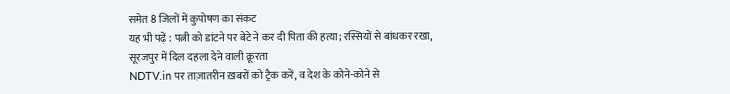समेत 8 जिलों में कुपोषण का संकट
यह भी पढ़ें : पत्नी को डांटने पर बेटे ने कर दी पिता की हत्या; रस्सियों से बांधकर रखा, सूरजपुर में दिल दहला देने वाली क्रूरता
NDTV.in पर ताज़ातरीन ख़बरों को ट्रैक करें, व देश के कोने-कोने से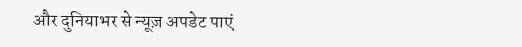और दुनियाभर से न्यूज़ अपडेट पाएं